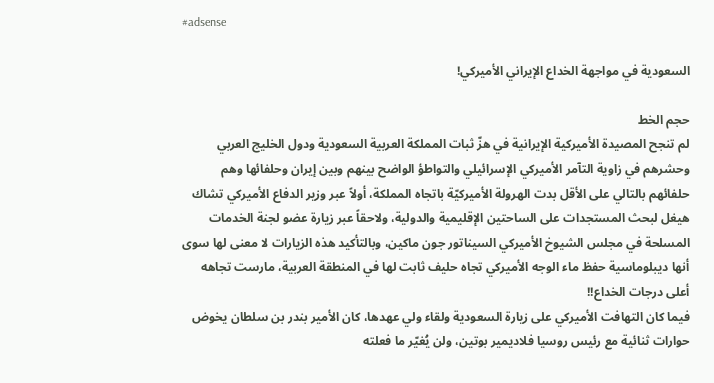#adsense

السعودية في مواجهة الخداع الإيراني الأميركي!

حجم الخط
لم تنجح المصيدة الأميركية الإيرانية في هزّ ثبات المملكة العربية السعودية ودول الخليج العربي وحشرهم في زاوية التآمر الأميركي الإسرائيلي والتواطؤ الواضح بينهم وبين إيران وحلفائها وهم حلفائهم بالتالي على الأقل بدت الهرولة الأميركيّة باتجاه المملكة، أولاً عبر وزير الدفاع الأميركي تشاك هيغل لبحث المستجدات على الساحتين الإقليمية والدولية، ولاحقاً عبر زيارة عضو لجنة الخدمات المسلحة في مجلس الشيوخ الأميركي السيناتور جون ماكين، وبالتأكيد هذه الزيارات لا معنى لها سوى أنها ديبلوماسية حفظ ماء الوجه الأميركي تجاه حليف ثابت لها في المنطقة العربية، مارست تجاهه أعلى درجات الخداع!!
فيما كان التهافت الأميركي على زيارة السعودية ولقاء ولي عهدها، كان الأمير بندر بن سلطان يخوض حوارات ثنائية مع رئيس روسيا فلاديمير بوتين، ولن يُغيّر ما فعلته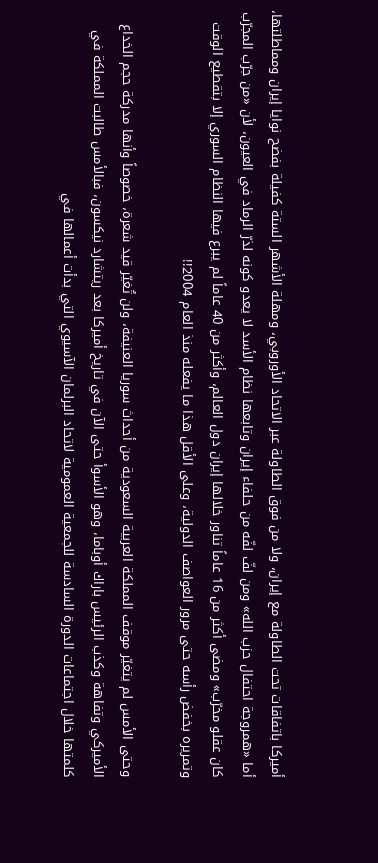أميركا باتفاقات تحت الطاولة مع إيران، ولا من فوق الطاولة عبر الاتحاد الأوروبي، ومهلة الأشهر الستة كفيلة بفضح نوايا إيران ومماطلتها، أما «همروجة احتفال حزب الله» ومن لفّ لفّه من حلفاء إيران وتابعها نظام الأسد لا يعدو كونه لذرّ الرماد في العيون، لأن «من جرّب المجرّب كان عقلو مخرّب» ومضى أكثر من 16 عاماً تناور خلالها إيران دول العالم، وأكثر من 40 عاماً لم يبرع فيها النظام السوري إلا بتقطيع الوقت وتمريره بخفض رأسه حتى مرور العواصف الدولية، وعلى الأقل هذا ما يفعله منذ العام 2004!!

وحتى الأمس لم يتغيّر موقف المملكة العربية السعودية من أحداث سوريا العنيفة، ولن تُغيّر قيد شعرة، خصوصاً وأنها مدركة حجم الخداع الأميركي وتفاهة وكذب الرئيس باراك أوباما، وهو الأسوأ حتى الآن في تاريخ أميركا بعد ريتشارد نيكسون، فبالأمس طالبت المملكة في كلمتها خلال اجتماعات الدورة السادسة للجمعية العمومية لاتحاد البرلمان الآسيوي التي بدأت أعمالها في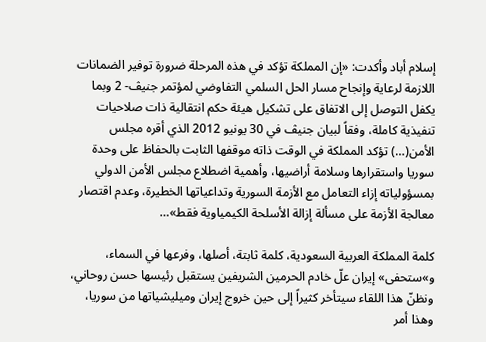إسلام أباد وأكدت: «إن المملكة تؤكد في هذه المرحلة ضرورة توفير الضمانات اللازمة لرعاية وإنجاح مسار الحل السلمي التفاوضي لمؤتمر جنيڤ- 2 وبما يكفل التوصل إلى الاتفاق على تشكيل هيئة حكم انتقالية ذات صلاحيات تنفيذية كاملة، وفقاً لبيان جنيڤ في 30 يونيو 2012 الذي أقره مجلس الأمن(…) تؤكد المملكة في الوقت ذاته موقفها الثابت بالحفاظ على وحدة سوريا واستقرارها وسلامة أراضيها، وأهمية اضطلاع مجلس الأمن الدولي بمسؤولياته إزاء التعامل مع الأزمة السورية وتداعياتها الخطيرة، وعدم اقتصار معالجة الأزمة على مسألة إزالة الأسلحة الكيمياوية فقط»…

كلمة المملكة العربية السعودية، كلمة ثابتة، أصلها، وفرعها في السماء، و»ستحفى» إيران علّ خادم الحرمين الشريفين يستقبل رئيسها حسن روحاني، ونظنّ هذا اللقاء سيتأخر كثيراً إلى حين خروج إيران وميليشياتها من سوريا، وهذا أمر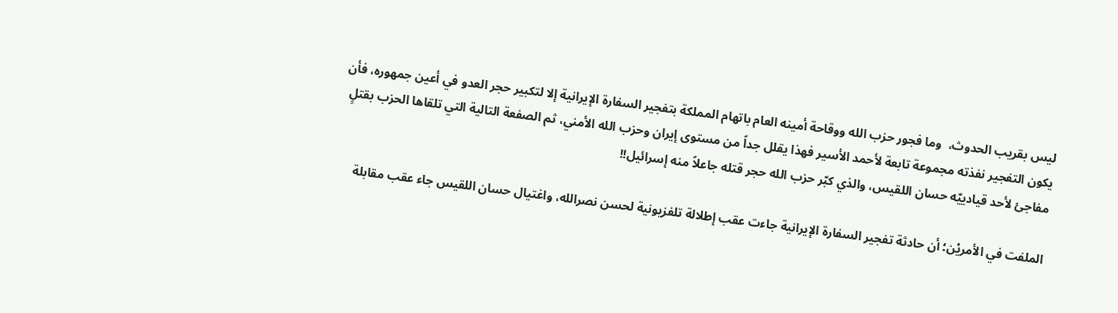ليس بقريب الحدوث،  وما فجور حزب الله ووقاحة أمينه العام باتهام المملكة بتفجير السفارة الإيرانية إلا لتكبير حجر العدو في أعين جمهوره، فأن يكون التفجير نفذته مجموعة تابعة لأحمد الأسير فهذا يقلل جداً من مستوى إيران وحزب الله الأمني، ثم الصفعة التالية التي تلقاها الحزب بقتلٍ مفاجئ لأحد قيادييّه حسان اللقيس، والذي كبّر حزب الله حجر قتله جاعلاً منه إسرائيل!!

الملفت في الأمريْن؛ أن حادثة تفجير السفارة الإيرانية جاءت عقب إطلالة تلفزيونية لحسن نصرالله، واغتيال حسان اللقيس جاء عقب مقابلة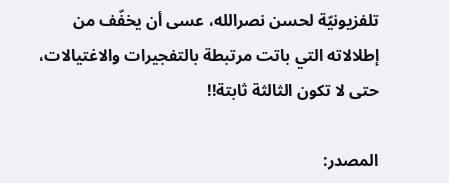تلفزيونيّة لحسن نصرالله، عسى أن يخفّف من إطلالاته التي باتت مرتبطة بالتفجيرات والاغتيالات، حتى لا تكون الثالثة ثابتة!!

المصدر: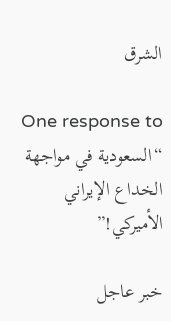الشرق

One response to “السعودية في مواجهة الخداع الإيراني الأميركي!”

خبر عاجل